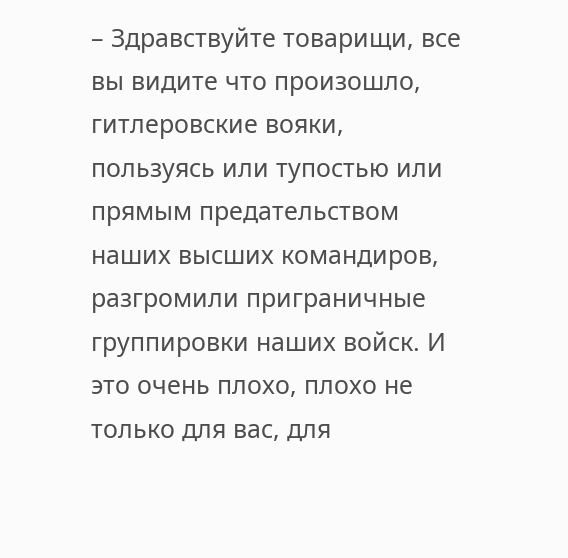– Здравствуйте товарищи, все вы видите что произошло, гитлеровские вояки, пользуясь или тупостью или прямым предательством наших высших командиров, разгромили приграничные группировки наших войск. И это очень плохо, плохо не только для вас, для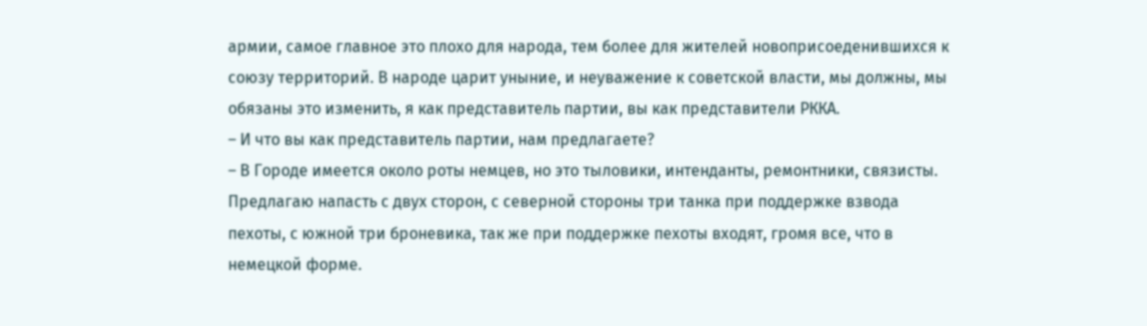армии, самое главное это плохо для народа, тем более для жителей новоприсоеденившихся к союзу территорий. В народе царит уныние, и неуважение к советской власти, мы должны, мы обязаны это изменить, я как представитель партии, вы как представители РККА.
– И что вы как представитель партии, нам предлагаете?
– В Городе имеется около роты немцев, но это тыловики, интенданты, ремонтники, связисты. Предлагаю напасть с двух сторон, с северной стороны три танка при поддержке взвода пехоты, с южной три броневика, так же при поддержке пехоты входят, громя все, что в немецкой форме.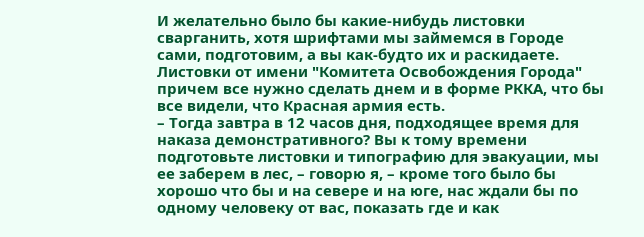И желательно было бы какие-нибудь листовки сварганить, хотя шрифтами мы займемся в Городе сами, подготовим, а вы как-будто их и раскидаете. Листовки от имени "Комитета Освобождения Города" причем все нужно сделать днем и в форме РККА, что бы все видели, что Красная армия есть.
– Тогда завтра в 12 часов дня, подходящее время для наказа демонстративного? Вы к тому времени подготовьте листовки и типографию для эвакуации, мы ее заберем в лес, – говорю я, – кроме того было бы хорошо что бы и на севере и на юге, нас ждали бы по одному человеку от вас, показать где и как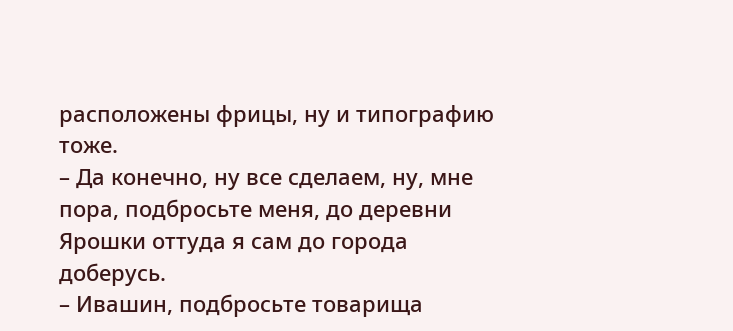расположены фрицы, ну и типографию тоже.
– Да конечно, ну все сделаем, ну, мне пора, подбросьте меня, до деревни Ярошки оттуда я сам до города доберусь.
– Ивашин, подбросьте товарища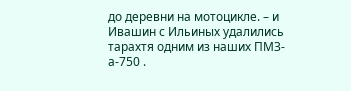до деревни на мотоцикле. – и Ивашин с Ильиных удалились тарахтя одним из наших ПМЗ-а-750 .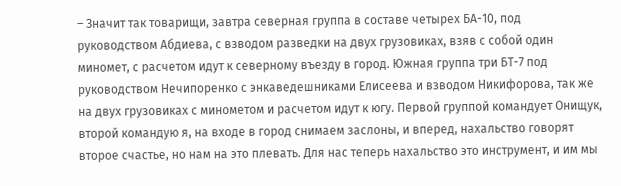– Значит так товарищи, завтра северная группа в составе четырех БА-10, под руководством Абдиева, с взводом разведки на двух грузовиках, взяв с собой один миномет, с расчетом идут к северному въезду в город. Южная группа три БТ-7 под руководством Нечипоренко с энкаведешниками Елисеева и взводом Никифорова, так же на двух грузовиках с минометом и расчетом идут к югу. Первой группой командует Онищук, второй командую я, на входе в город снимаем заслоны, и вперед, нахальство говорят второе счастье, но нам на это плевать. Для нас теперь нахальство это инструмент, и им мы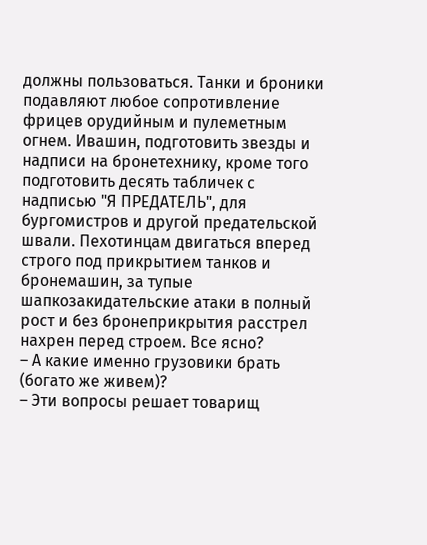должны пользоваться. Танки и броники подавляют любое сопротивление фрицев орудийным и пулеметным огнем. Ивашин, подготовить звезды и надписи на бронетехнику, кроме того подготовить десять табличек с надписью "Я ПРЕДАТЕЛЬ", для бургомистров и другой предательской швали. Пехотинцам двигаться вперед строго под прикрытием танков и бронемашин, за тупые шапкозакидательские атаки в полный рост и без бронеприкрытия расстрел нахрен перед строем. Все ясно?
– А какие именно грузовики брать (богато же живем)?
– Эти вопросы решает товарищ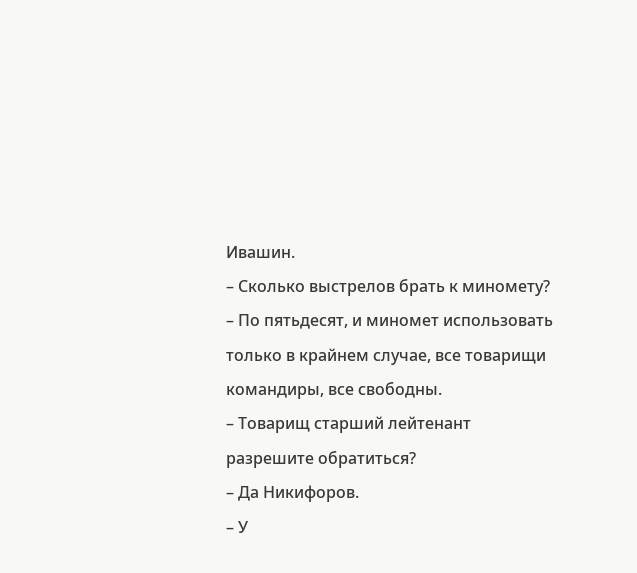Ивашин.
– Сколько выстрелов брать к миномету?
– По пятьдесят, и миномет использовать только в крайнем случае, все товарищи командиры, все свободны.
– Товарищ старший лейтенант разрешите обратиться?
– Да Никифоров.
– У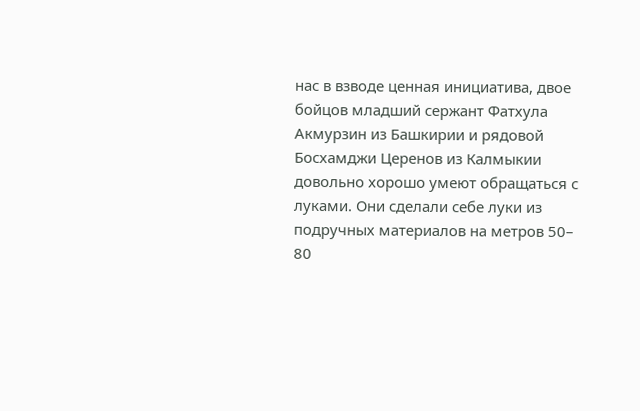нас в взводе ценная инициатива, двое бойцов младший сержант Фатхула Акмурзин из Башкирии и рядовой Босхамджи Церенов из Калмыкии довольно хорошо умеют обращаться с луками. Они сделали себе луки из подручных материалов на метров 50– 80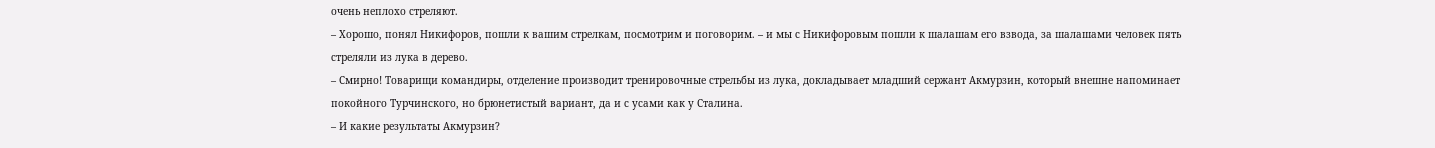очень неплохо стреляют.
– Хорошо, понял Никифоров, пошли к вашим стрелкам, посмотрим и поговорим. – и мы с Никифоровым пошли к шалашам его взвода, за шалашами человек пять стреляли из лука в дерево.
– Смирно! Товарищи командиры, отделение производит тренировочные стрельбы из лука, докладывает младший сержант Акмурзин, который внешне напоминает покойного Турчинского, но брюнетистый вариант, да и с усами как у Сталина.
– И какие результаты Акмурзин?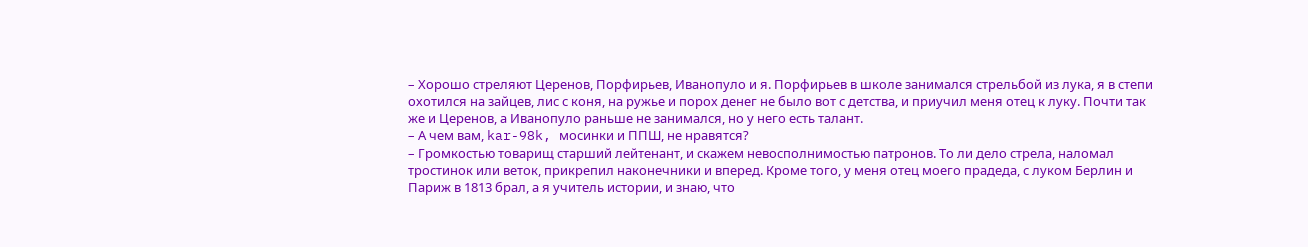– Хорошо стреляют Церенов, Порфирьев, Иванопуло и я. Порфирьев в школе занимался стрельбой из лука, я в степи охотился на зайцев, лис с коня, на ружье и порох денег не было вот с детства, и приучил меня отец к луку. Почти так же и Церенов, а Иванопуло раньше не занимался, но у него есть талант.
– А чем вам, kar-98k, мосинки и ППШ, не нравятся?
– Громкостью товарищ старший лейтенант, и скажем невосполнимостью патронов. То ли дело стрела, наломал тростинок или веток, прикрепил наконечники и вперед. Кроме того, у меня отец моего прадеда, с луком Берлин и Париж в 1813 брал, а я учитель истории, и знаю, что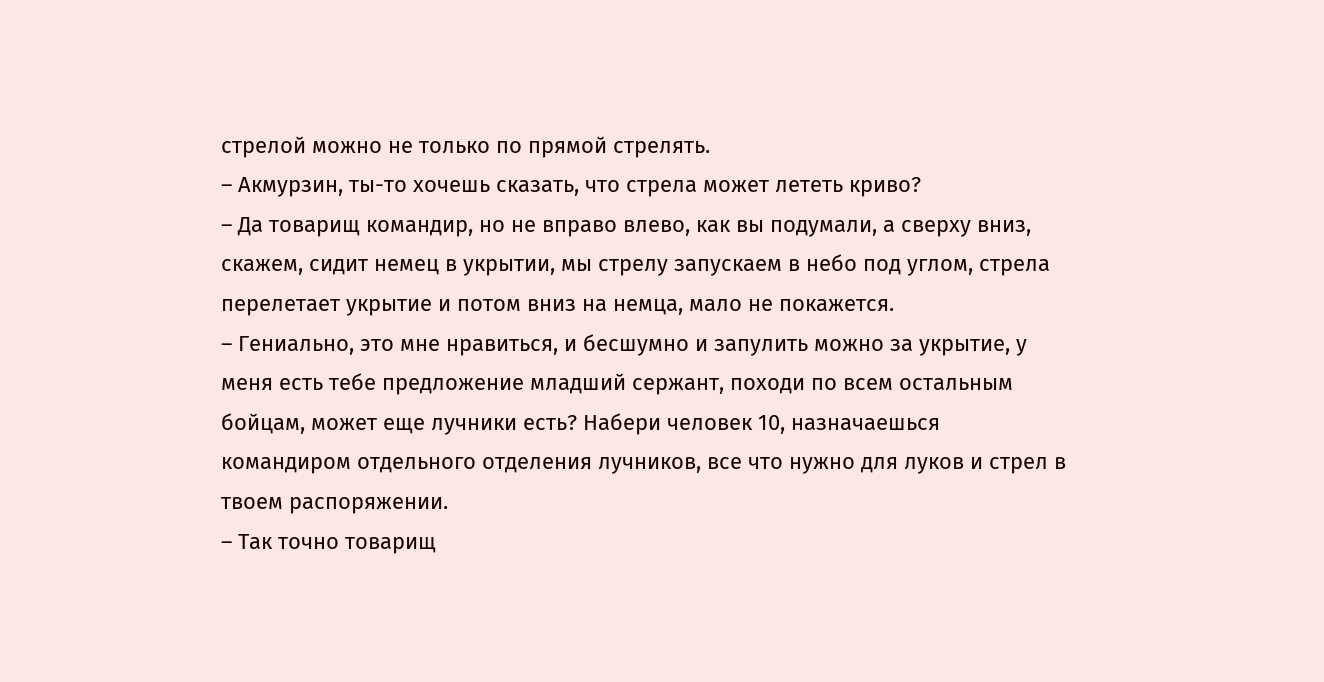стрелой можно не только по прямой стрелять.
– Акмурзин, ты-то хочешь сказать, что стрела может лететь криво?
– Да товарищ командир, но не вправо влево, как вы подумали, а сверху вниз, скажем, сидит немец в укрытии, мы стрелу запускаем в небо под углом, стрела перелетает укрытие и потом вниз на немца, мало не покажется.
– Гениально, это мне нравиться, и бесшумно и запулить можно за укрытие, у меня есть тебе предложение младший сержант, походи по всем остальным бойцам, может еще лучники есть? Набери человек 10, назначаешься командиром отдельного отделения лучников, все что нужно для луков и стрел в твоем распоряжении.
– Так точно товарищ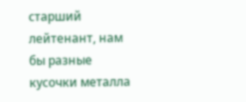старший лейтенант, нам бы разные кусочки металла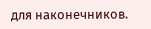для наконечников.